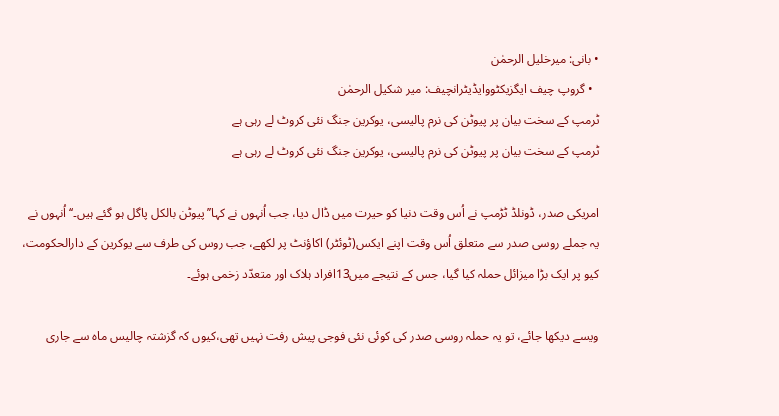• بانی: میرخلیل الرحمٰن
  • گروپ چیف ایگزیکٹووایڈیٹرانچیف: میر شکیل الرحمٰن
ٹرمپ کے سخت بیان پر پیوٹن کی نرم پالیسی، یوکرین جنگ نئی کروٹ لے رہی ہے
ٹرمپ کے سخت بیان پر پیوٹن کی نرم پالیسی، یوکرین جنگ نئی کروٹ لے رہی ہے

امریکی صدر، ڈونلڈ ٹڑمپ نے اُس وقت دنیا کو حیرت میں ڈال دیا، جب اُنہوں نے کہا’’پیوٹن بالکل پاگل ہو گئے ہیں۔‘‘ اُنہوں نے یہ جملے روسی صدر سے متعلق اُس وقت اپنے ایکس(ٹوئٹر) اکاؤنٹ پر لکھے، جب روس کی طرف سے یوکرین کے دارالحکومت، کیو پر ایک بڑا میزائل حملہ کیا گیا، جس کے نتیجے میں13افراد ہلاک اور متعدّد زخمی ہوئے۔

ویسے دیکھا جائے، تو یہ حملہ روسی صدر کی کوئی نئی فوجی پیش رفت نہیں تھی،کیوں کہ گزشتہ چالیس ماہ سے جاری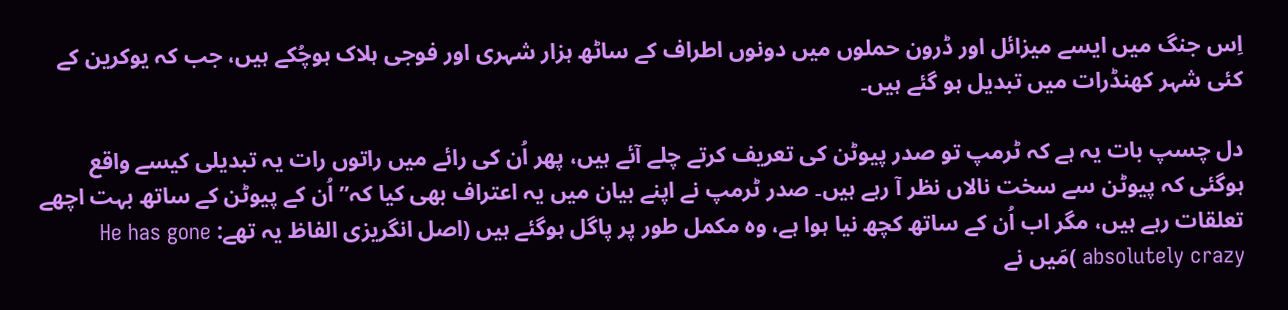اِس جنگ میں ایسے میزائل اور ڈرون حملوں میں دونوں اطراف کے ساٹھ ہزار شہری اور فوجی ہلاک ہوچُکے ہیں، جب کہ یوکرین کے کئی شہر کھنڈرات میں تبدیل ہو گئے ہیں۔

دل چسپ بات یہ ہے کہ ٹرمپ تو صدر پیوٹن کی تعریف کرتے چلے آئے ہیں، پھر اُن کی رائے میں راتوں رات یہ تبدیلی کیسے واقع ہوگئی کہ پیوٹن سے سخت نالاں نظر آ رہے ہیں۔ صدر ٹرمپ نے اپنے بیان میں یہ اعتراف بھی کیا کہ’’ اُن کے پیوٹن کے ساتھ بہت اچھے تعلقات رہے ہیں، مگر اب اُن کے ساتھ کچھ نیا ہوا ہے، وہ مکمل طور پر پاگل ہوگئے ہیں (اصل انگریزی الفاظ یہ تھے: He has gone absolutely crazy )مَیں نے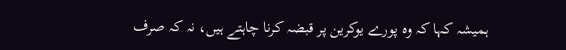ہمیشہ کہا کہ وہ پورے یوکرین پر قبضہ کرنا چاہتے ہیں، نہ کہ صرف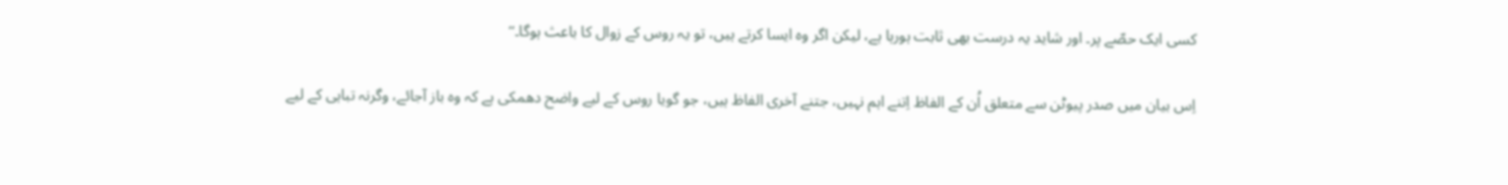کسی ایک حصّے پر۔ اور شاید یہ درست بھی ثابت ہورہا ہے، لیکن اگر وہ ایسا کرتے ہیں، تو یہ روس کے زوال کا باعث ہوگا۔‘‘

اِس بیان میں صدر پیوٹن سے متعلق اُن کے الفاظ اِتنے اہم نہیں، جتنے آخری الفاظ ہیں، جو گویا روس کے لیے واضح دھمکی ہے کہ وہ باز آجائے، وگرنہ تباہی کے لیے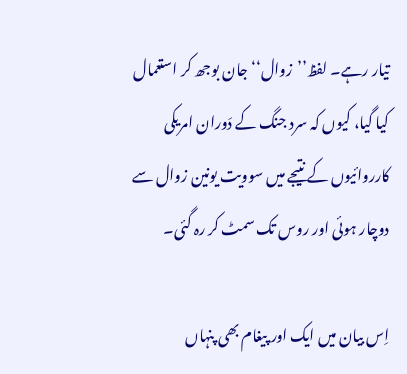تیار رہے۔ لفظ’’زوال‘‘ جان بوجھ کر استعمال کیا گیا، کیوں کہ سرد جنگ کے دَوران امریکی کارروائیوں کے نتیجے میں سوویت یونین زوال سے دوچار ہوئی اور روس تک سمٹ کر رہ گئی۔

اِس بیان میں ایک اور پیغام بھی پنہاں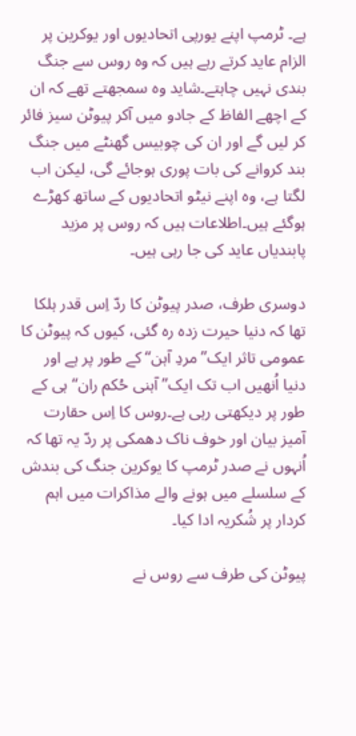ہے۔ ٹرمپ اپنے یورپی اتحادیوں اور یوکرین پر الزام عاید کرتے رہے ہیں کہ وہ روس سے جنگ بندی نہیں چاہتے۔شاید وہ سمجھتے تھے کہ ان کے اچھے الفاظ کے جادو میں آکر پیوٹن سیز فائر کر لیں گے اور ان کی چوبیس گھنٹے میں جنگ بند کروانے کی بات پوری ہوجائے گی، لیکن اب لگتا ہے، وہ اپنے نیٹو اتحادیوں کے ساتھ کھڑے ہوگئے ہیں۔اطلاعات ہیں کہ روس پر مزید پابندیاں عاید کی جا رہی ہیں۔

دوسری طرف، صدر پیوٹن کا ردّ اِس قدر ہلکا تھا کہ دنیا حیرت زدہ رہ گئی، کیوں کہ پیوٹن کا عمومی تاثر ایک’’مردِ آہن‘‘ کے طور پر ہے اور دنیا اُنھیں اب تک ایک’’ آہنی حُکم ران‘‘ ہی کے طور پر دیکھتی رہی ہے۔روس کا اِس حقارت آمیز بیان اور خوف ناک دھمکی پر ردّ یہ تھا کہ اُنہوں نے صدر ٹرمپ کا یوکرین جنگ کی بندش کے سلسلے میں ہونے والے مذاکرات میں اہم کردار پر شُکریہ ادا کیا۔

پیوٹن کی طرف سے روس نے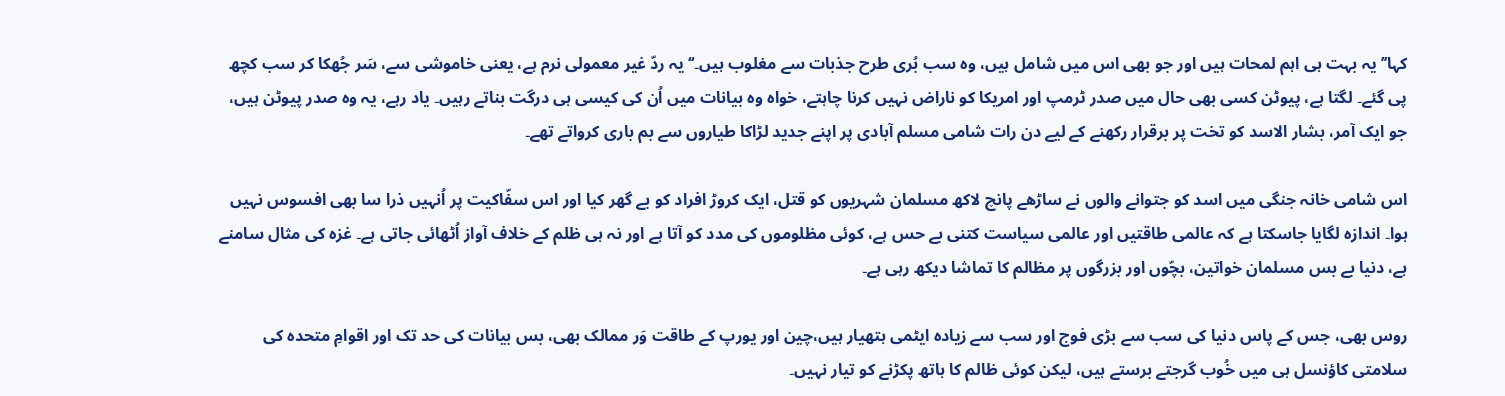کہا’’یہ بہت ہی اہم لمحات ہیں اور جو بھی اس میں شامل ہیں، وہ سب بُری طرح جذبات سے مغلوب ہیں۔‘‘ یہ ردّ غیر معمولی نرم ہے، یعنی خاموشی سے، سَر جُھکا کر سب کچھ پی گئے۔ لگتا ہے، پیوٹن کسی بھی حال میں صدر ٹرمپ اور امریکا کو ناراض نہیں کرنا چاہتے، خواہ وہ بیانات میں اُن کی کیسی ہی درگت بناتے رہیں۔ یاد رہے، یہ وہ صدر پیوٹن ہیں، جو ایک آمر، بشار الاسد کو تخت پر برقرار رکھنے کے لیے دن رات شامی مسلم آبادی پر اپنے جدید لڑاکا طیاروں سے بم باری کرواتے تھے۔

اس شامی خانہ جنگی میں اسد کو جتوانے والوں نے ساڑھے پانچ لاکھ مسلمان شہریوں کو قتل، ایک کروڑ افراد کو بے گھر کیا اور اس سفّاکیت پر اُنہیں ذرا سا بھی افسوس نہیں ہوا۔ اندازہ لگایا جاسکتا ہے کہ عالمی طاقتیں اور عالمی سیاست کتنی بے حس ہے، کوئی مظلوموں کی مدد کو آتا ہے اور نہ ہی ظلم کے خلاف آواز اُٹھائی جاتی ہے۔ غزہ کی مثال سامنے ہے، دنیا بے بس مسلمان خواتین، بچّوں اور بزرگوں پر مظالم کا تماشا دیکھ رہی ہے۔

روس بھی، جس کے پاس دنیا کی سب سے بڑی فوج اور سب سے زیادہ ایٹمی ہتھیار ہیں،چین اور یورپ کے طاقت وَر ممالک بھی، بس بیانات کی حد تک اور اقوامِ متحدہ کی سلامتی کاؤنسل ہی میں خُوب گرجتے برستے ہیں، لیکن کوئی ظالم کا ہاتھ پکڑنے کو تیار نہیں۔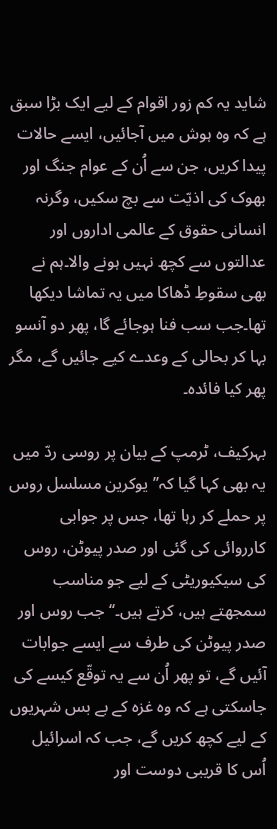شاید یہ کم زور اقوام کے لیے ایک بڑا سبق ہے کہ وہ ہوش میں آجائیں، ایسے حالات پیدا کریں، جن سے اُن کے عوام جنگ اور بھوک کی اذیّت سے بچ سکیں، وگرنہ انسانی حقوق کے عالمی اداروں اور عدالتوں سے کچھ نہیں ہونے والا۔ہم نے بھی سقوطِ ڈھاکا میں یہ تماشا دیکھا تھا۔جب سب فنا ہوجائے گا، پھر دو آنسو بہا کر بحالی کے وعدے کیے جائیں گے، مگر پھر کیا فائدہ۔

بہرکیف، ٹرمپ کے بیان پر روسی ردّ میں یہ بھی کہا گیا کہ’’یوکرین مسلسل روس پر حملے کر رہا تھا، جس پر جوابی کارروائی کی گئی اور صدر پیوٹن، روس کی سیکیوریٹی کے لیے جو مناسب سمجھتے ہیں، کرتے ہیں۔‘‘ جب روس اور صدر پیوٹن کی طرف سے ایسے جوابات آئیں گے، تو پھر اُن سے یہ توقّع کیسے کی جاسکتی ہے کہ وہ غزہ کے بے بس شہریوں کے لیے کچھ کریں گے، جب کہ اسرائیل اُس کا قریبی دوست اور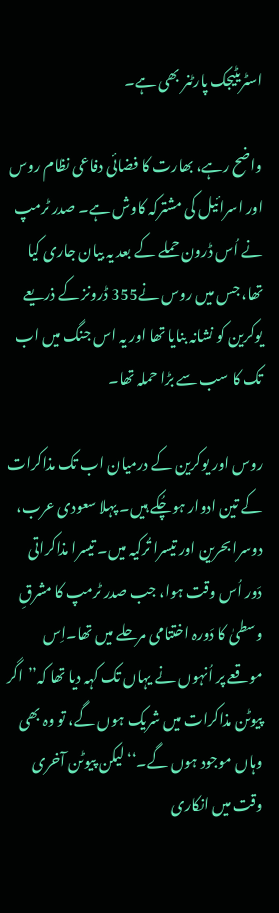اسٹریٹیجک پارٹنر بھی ہے۔

واضح رہے، بھارت کا فضائی دفاعی نظام روس اور اسرائیل کی مشترکہ کاوش ہے۔ صدر ٹرمپ نے اُس ڈرون حملے کے بعد یہ بیان جاری کیا تھا، جس میں روس نے355 ڈرونز کے ذریعے یوکرین کو نشانہ بنایا تھا اور یہ اس جنگ میں اب تک کا سب سے بڑا حملہ تھا۔

روس اور یوکرین کے درمیان اب تک مذاکرات کے تین ادوار ہوچُکے ہیں۔ پہلا سعودی عرب، دوسرا بحرین اور تیسرا تُرکیہ میں۔ تیسرا مذاکراتی دَور اُس وقت ہوا، جب صدر ٹرمپ کا مشرقِ وسطیٰ کا دَورہ اختتامی مرحلے میں تھا۔اِس موقعے پر اُنہوں نے یہاں تک کہہ دیا تھا کہ’’اگر پیوٹن مذاکرات میں شریک ہوں گے، تو وہ بھی وہاں موجود ہوں گے۔‘‘لیکن پیوٹن آخری وقت میں انکاری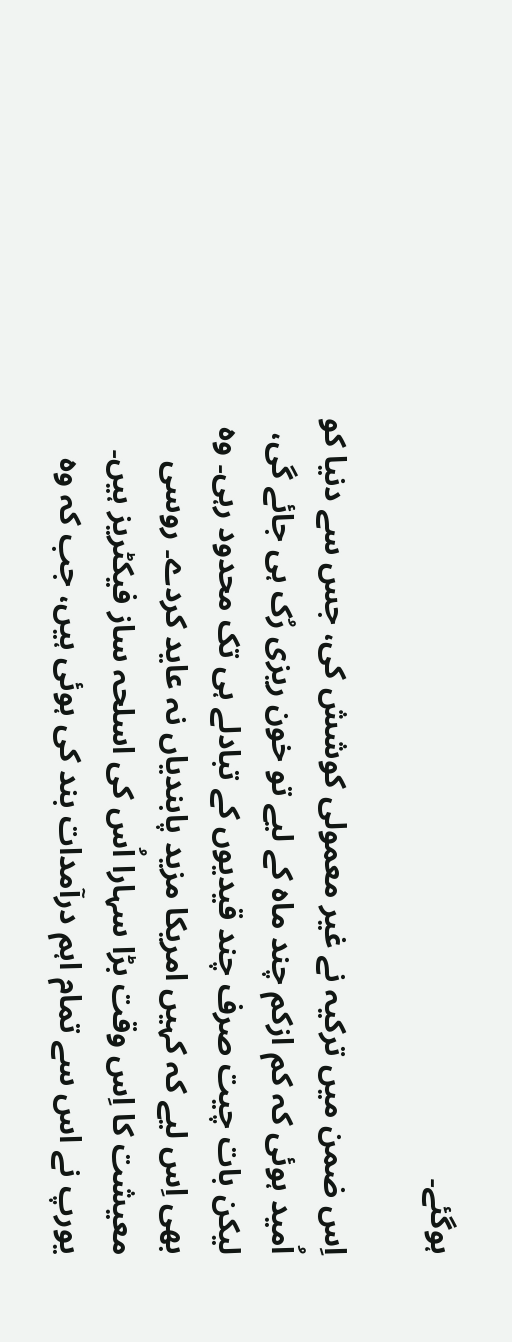ہوگئے۔

اِس ضمن میں ترکیہ نے غیر معمولی کوشش کی، جس سے دنیا کو اُمید ہوئی کہ کم ازکم چند ماہ کے لیے تو خون ریزی رُک ہی جائے گی، لیکن بات چیت صرف چند قیدیوں کے تبادلے ہی تک محدود رہی۔ وہ بھی اِس لیے کہ کہیں امریکا مزید پابندیاں نہ عاید کردے۔ روسی معیشت کا اِس وقت بڑا سہارا اُس کی اسلحہ ساز فیکٹریز ہیں۔ یورپ نے اس سے تمام اہم درآمدات بند کی ہوئی ہیں، جب کہ وہ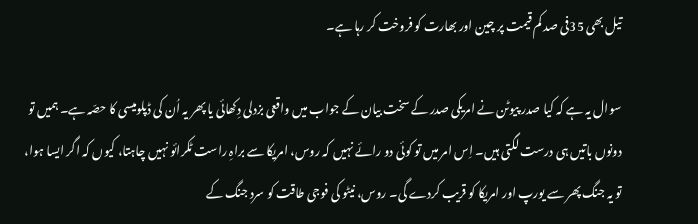تیل بھی 35فی صد کم قیمت پر چین اور بھارت کو فروخت کر رہا ہے۔

سوال یہ ہے کہ کیا صدر پیوٹن نے امریکی صدر کے سخت بیان کے جواب میں واقعی بزدلی دِکھائی یا پھر یہ اُن کی ڈپلومیسی کا حصّہ ہے۔ ہمیں تو دونوں باتیں ہی درست لگتی ہیں۔ اِس امر میں تو کوئی دو رائے نہیں کہ روس، امریکا سے براہِ راست ٹکرائو نہیں چاہتا، کیوں کہ اگر ایسا ہوا، تو یہ جنگ پھر سے یورپ اور امریکا کو قریب کردے گی۔ روس، نیٹو کی فوجی طاقت کو سرد جنگ کے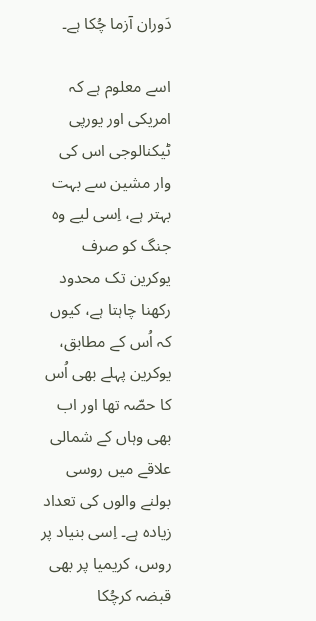دَوران آزما چُکا ہے۔

اسے معلوم ہے کہ امریکی اور یورپی ٹیکنالوجی اس کی وار مشین سے بہت بہتر ہے، اِسی لیے وہ جنگ کو صرف یوکرین تک محدود رکھنا چاہتا ہے، کیوں کہ اُس کے مطابق، یوکرین پہلے بھی اُس کا حصّہ تھا اور اب بھی وہاں کے شمالی علاقے میں روسی بولنے والوں کی تعداد زیادہ ہے۔ اِسی بنیاد پر روس، کریمیا پر بھی قبضہ کرچُکا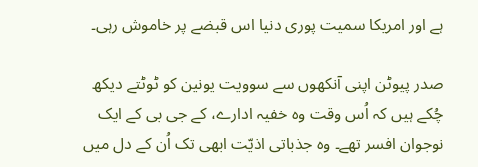ہے اور امریکا سمیت پوری دنیا اس قبضے پر خاموش رہی۔

صدر پیوٹن اپنی آنکھوں سے سوویت یونین کو ٹوٹتے دیکھ چُکے ہیں کہ اُس وقت وہ خفیہ ادارے، کے جی بی کے ایک نوجوان افسر تھے۔ وہ جذباتی اذیّت ابھی تک اُن کے دل میں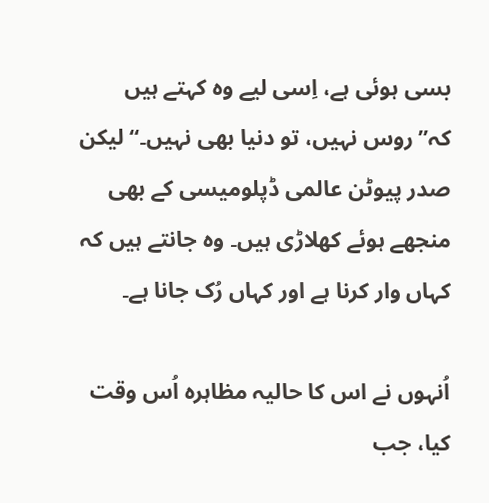بسی ہوئی ہے، اِسی لیے وہ کہتے ہیں کہ’’روس نہیں، تو دنیا بھی نہیں۔‘‘ لیکن صدر پیوٹن عالمی ڈپلومیسی کے بھی منجھے ہوئے کھلاڑی ہیں۔ وہ جانتے ہیں کہ کہاں وار کرنا ہے اور کہاں رُک جانا ہے۔

اُنہوں نے اس کا حالیہ مظاہرہ اُس وقت کیا، جب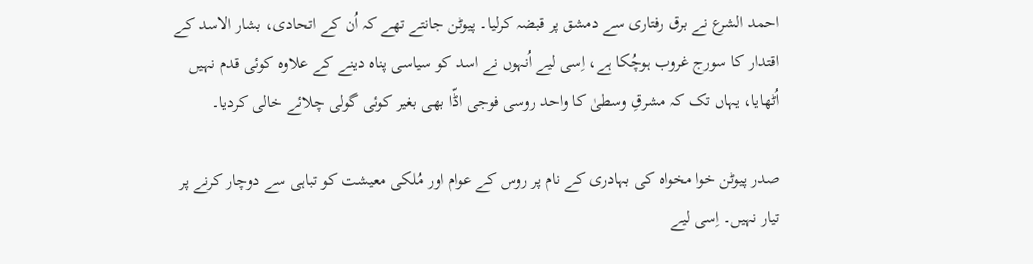احمد الشرع نے برق رفتاری سے دمشق پر قبضہ کرلیا۔ پیوٹن جانتے تھے کہ اُن کے اتحادی، بشار الاسد کے اقتدار کا سورج غروب ہوچُکا ہے، اِسی لیے اُنہوں نے اسد کو سیاسی پناہ دینے کے علاوہ کوئی قدم نہیں اُٹھایا، یہاں تک کہ مشرقِ وسطیٰ کا واحد روسی فوجی اڈّا بھی بغیر کوئی گولی چلائے خالی کردیا۔

صدر پیوٹن خوا مخواہ کی بہادری کے نام پر روس کے عوام اور مُلکی معیشت کو تباہی سے دوچار کرنے پر تیار نہیں۔ اِسی لیے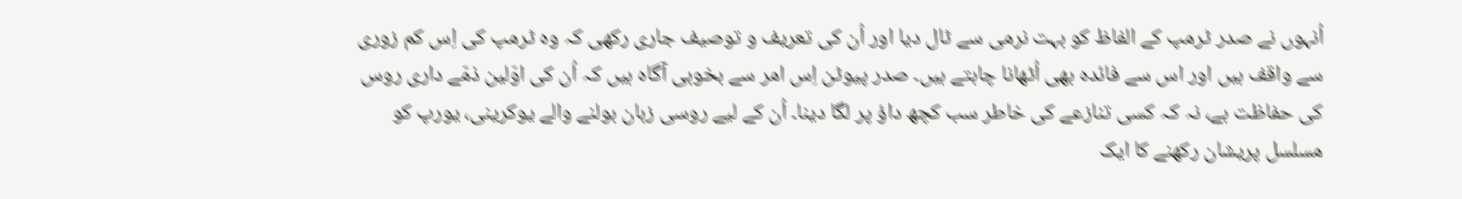اُنہوں نے صدر ٹرمپ کے الفاظ کو بہت نرمی سے ٹال دیا اور اُن کی تعریف و توصیف جاری رکھی کہ وہ ٹرمپ کی اِس کم زوری سے واقف ہیں اور اس سے فائدہ بھی اُٹھانا چاہتے ہیں۔ صدر پیوٹن اِس امر سے بخوبی آگاہ ہیں کہ اُن کی اوّلین ذمّے داری روس کی حفاظت ہے، نہ کہ کسی تنازعے کی خاطر سب کچھ داؤ پر لگا دینا۔ اُن کے لیے روسی زبان بولنے والے یوکرینی، یورپ کو مسلسل پریشان رکھنے کا ایک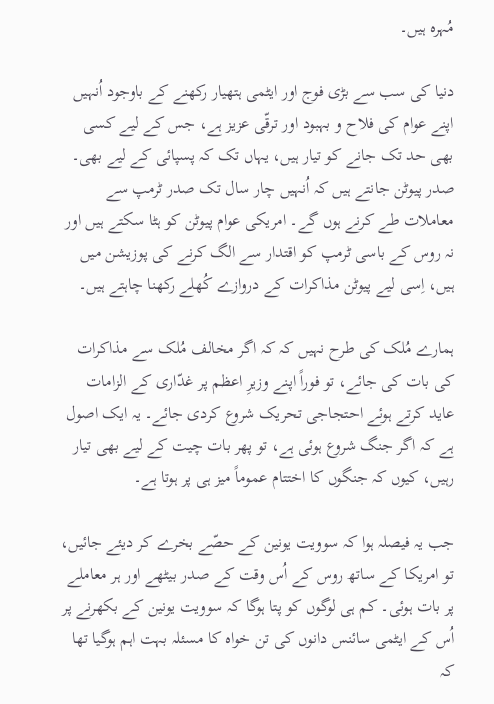مُہرہ ہیں۔

دنیا کی سب سے بڑی فوج اور ایٹمی ہتھیار رکھنے کے باوجود اُنہیں اپنے عوام کی فلاح و بہبود اور ترقّی عزیز ہے، جس کے لیے کسی بھی حد تک جانے کو تیار ہیں، یہاں تک کہ پسپائی کے لیے بھی۔ صدر پیوٹن جانتے ہیں کہ اُنہیں چار سال تک صدر ٹرمپ سے معاملات طے کرنے ہوں گے۔ امریکی عوام پیوٹن کو ہٹا سکتے ہیں اور نہ روس کے باسی ٹرمپ کو اقتدار سے الگ کرنے کی پوزیشن میں ہیں، اِسی لیے پیوٹن مذاکرات کے دروازے کُھلے رکھنا چاہتے ہیں۔

ہمارے مُلک کی طرح نہیں کہ کہ اگر مخالف مُلک سے مذاکرات کی بات کی جائے، تو فوراً اپنے وزیرِ اعظم پر غدّاری کے الزامات عاید کرتے ہوئے احتجاجی تحریک شروع کردی جائے۔ یہ ایک اصول ہے کہ اگر جنگ شروع ہوئی ہے، تو پھر بات چیت کے لیے بھی تیار رہیں، کیوں کہ جنگوں کا اختتام عموماً میز ہی پر ہوتا ہے۔

جب یہ فیصلہ ہوا کہ سوویت یونین کے حصّے بخرے کر دیئے جائیں، تو امریکا کے ساتھ روس کے اُس وقت کے صدر بیٹھے اور ہر معاملے پر بات ہوئی۔ کم ہی لوگوں کو پتا ہوگا کہ سوویت یونین کے بکھرنے پر اُس کے ایٹمی سائنس دانوں کی تن خواہ کا مسئلہ بہت اہم ہوگیا تھا کہ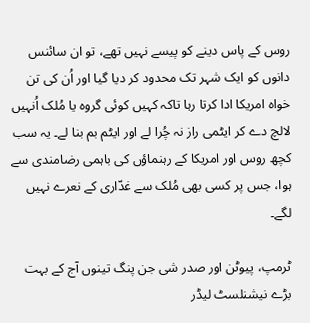روس کے پاس دینے کو پیسے نہیں تھے، تو ان سائنس دانوں کو ایک شہر تک محدود کر دیا گیا اور اُن کی تن خواہ امریکا ادا کرتا رہا تاکہ کہیں کوئی گروہ یا مُلک اُنہیں لالچ دے کر ایٹمی راز نہ چُرا لے اور ایٹم بم بنا لے۔ یہ سب کچھ روس اور امریکا کے رہنماؤں کی باہمی رضامندی سے ہوا، جس پر کسی بھی مُلک سے غدّاری کے نعرے نہیں لگے۔

ٹرمپ، پیوٹن اور صدر شی جن پنگ تینوں آج کے بہت بڑے نیشنلسٹ لیڈر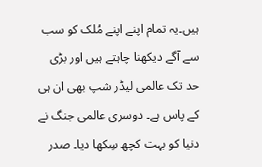ہیں۔یہ تمام اپنے اپنے مُلک کو سب سے آگے دیکھنا چاہتے ہیں اور بڑی حد تک عالمی لیڈر شپ بھی ان ہی کے پاس ہے۔ دوسری عالمی جنگ نے دنیا کو بہت کچھ سِکھا دیا۔ صدر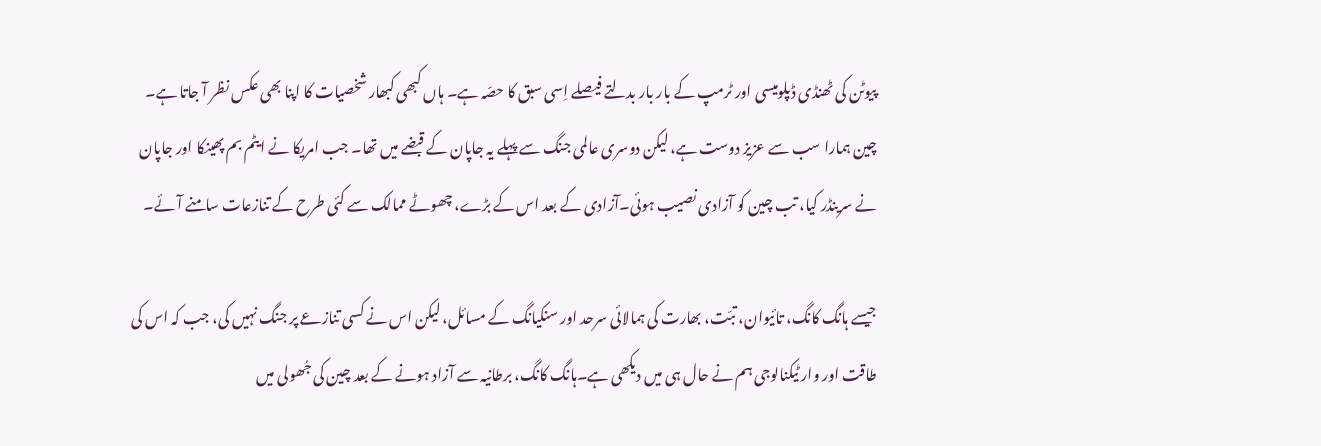پیوٹن کی ٹھنڈی ڈپلومیسی اور ٹرمپ کے بار بار بدلتے فیصلے اِسی سبق کا حصّہ ہے۔ ہاں کبھی کبھار شخصیات کا اپنا بھی عکس نظر آ جاتا ہے۔ چین ہمارا سب سے عزیز دوست ہے، لیکن دوسری عالمی جنگ سے پہلے یہ جاپان کے قبضے میں تھا۔ جب امریکا نے ایٹم بم پھینکا اور جاپان نے سرینڈر کیا، تب چین کو آزادی نصیب ہوئی۔آزادی کے بعد اس کے بڑے، چھوٹے ممالک سے کئی طرح کے تنازعات سامنے آئے۔

جیسے ہانگ کانگ، تائیوان، تبّت، بھارت کی ہمالائی سرحد اور سنکیانگ کے مسائل، لیکن اس نے کسی تنازعے پر جنگ نہیں کی، جب کہ اس کی طاقت اور وار ٹیکنالوجی ہم نے حال ہی میں دیکھی ہے۔ہانگ کانگ، برطانیہ سے آزاد ہونے کے بعد چین کی جُھولی میں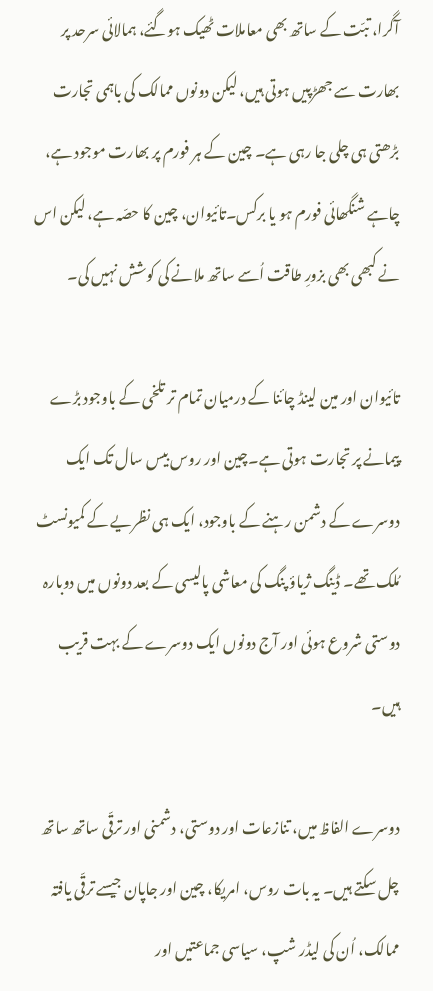آگرا، تبّت کے ساتھ بھی معاملات ٹھیک ہوگئے، ہمالائی سرحد پر بھارت سے جھڑپیں ہوتی ہیں، لیکن دونوں ممالک کی باہمی تجارت بڑھتی ہی چلی جا رہی ہے۔ چین کے ہر فورم پر بھارت موجود ہے، چاہے شنگھائی فورم ہو یا برکس۔تائیوان، چین کا حصّہ ہے، لیکن اس نے کبھی بھی بزورِ طاقت اُسے ساتھ ملانے کی کوشش نہیں کی۔

تائیوان اور مین لینڈ چائنا کے درمیان تمام تر تلخی کے باوجود بڑے پیمانے پر تجارت ہوتی ہے۔چین اور روس بیس سال تک ایک دوسرے کے دشمن رہنے کے باوجود، ایک ہی نظریے کے کمیونسٹ مُلک تھے۔ ڈینگ ژیاؤ پنگ کی معاشی پالیسی کے بعد دونوں میں دوبارہ دوستی شروع ہوئی اور آج دونوں ایک دوسرے کے بہت قریب ہیں۔

دوسرے الفاظ میں، تنازعات اور دوستی، دشمنی اور ترقّی ساتھ ساتھ چل سکتے ہیں۔ یہ بات روس، امریکا، چین اور جاپان جیسے ترقّی یافتہ ممالک، اُن کی لیڈر شپ، سیاسی جماعتیں اور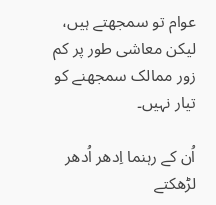عوام تو سمجھتے ہیں، لیکن معاشی طور پر کم زور ممالک سمجھنے کو تیار نہیں۔

اُن کے رہنما اِدھر اُدھر لڑھکتے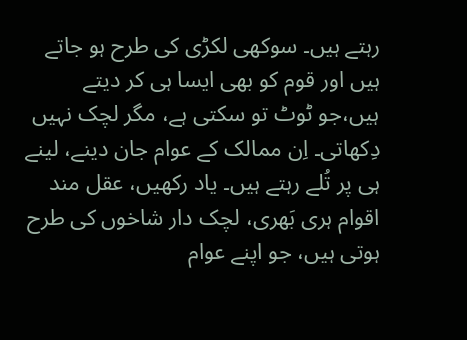رہتے ہیں۔ سوکھی لکڑی کی طرح ہو جاتے ہیں اور قوم کو بھی ایسا ہی کر دیتے ہیں،جو ٹوٹ تو سکتی ہے، مگر لچک نہیں دِکھاتی۔ اِن ممالک کے عوام جان دینے، لینے ہی پر تُلے رہتے ہیں۔ یاد رکھیں، عقل مند اقوام ہری بَھری، لچک دار شاخوں کی طرح ہوتی ہیں، جو اپنے عوام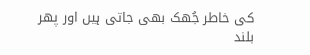کی خاطر جُھک بھی جاتی ہیں اور پھر بلند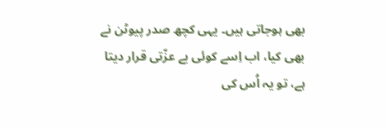بھی ہوجاتی ہیں۔ یہی کچھ صدر پیوٹن نے بھی کیا، اب اِسے کوئی بے عزّتی قرار دیتا ہے، تو یہ اُس کی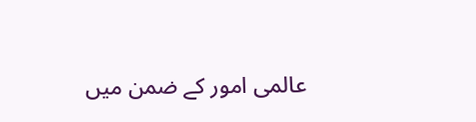عالمی امور کے ضمن میں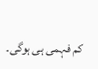کم فہمی ہی ہوگی۔